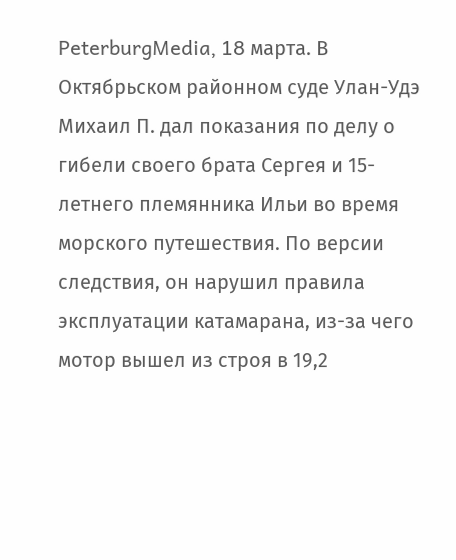PeterburgMedia, 18 марта. В Октябрьском районном суде Улан-Удэ Михаил П. дал показания по делу о гибели своего брата Сергея и 15-летнего племянника Ильи во время морского путешествия. По версии следствия, он нарушил правила эксплуатации катамарана, из-за чего мотор вышел из строя в 19,2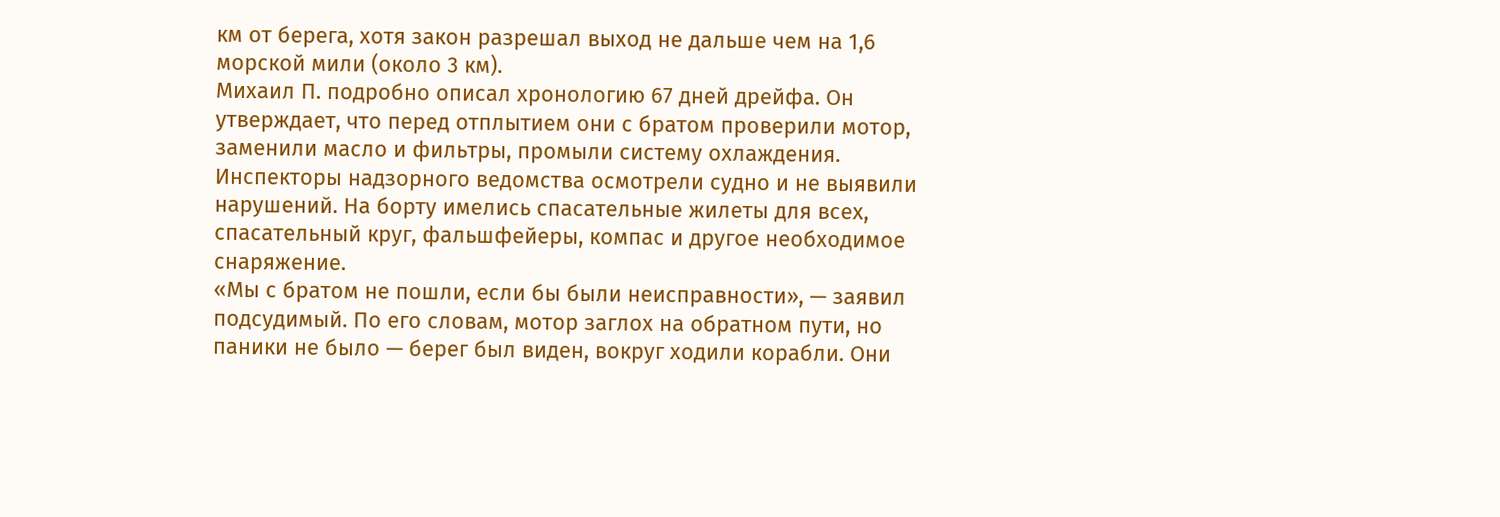км от берега, хотя закон разрешал выход не дальше чем на 1,6 морской мили (около 3 км).
Михаил П. подробно описал хронологию 67 дней дрейфа. Он утверждает, что перед отплытием они с братом проверили мотор, заменили масло и фильтры, промыли систему охлаждения. Инспекторы надзорного ведомства осмотрели судно и не выявили нарушений. На борту имелись спасательные жилеты для всех, спасательный круг, фальшфейеры, компас и другое необходимое снаряжение.
«Мы с братом не пошли, если бы были неисправности», — заявил подсудимый. По его словам, мотор заглох на обратном пути, но паники не было — берег был виден, вокруг ходили корабли. Они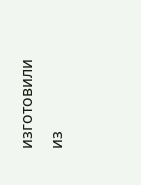изготовили из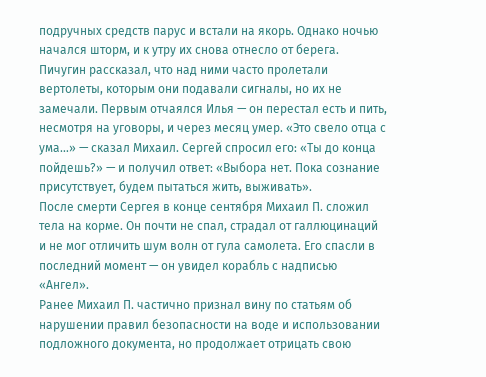подручных средств парус и встали на якорь. Однако ночью начался шторм, и к утру их снова отнесло от берега.
Пичугин рассказал, что над ними часто пролетали вертолеты, которым они подавали сигналы, но их не замечали. Первым отчаялся Илья — он перестал есть и пить, несмотря на уговоры, и через месяц умер. «Это свело отца с ума…» — сказал Михаил. Сергей спросил его: «Ты до конца пойдешь?» — и получил ответ: «Выбора нет. Пока сознание присутствует, будем пытаться жить, выживать».
После смерти Сергея в конце сентября Михаил П. сложил тела на корме. Он почти не спал, страдал от галлюцинаций и не мог отличить шум волн от гула самолета. Его спасли в последний момент — он увидел корабль с надписью «Ангел».
Ранее Михаил П. частично признал вину по статьям об нарушении правил безопасности на воде и использовании подложного документа, но продолжает отрицать свою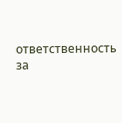ответственность за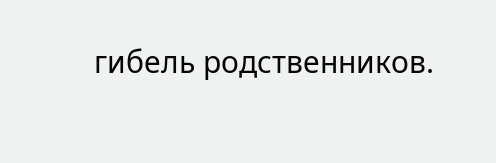гибель родственников.